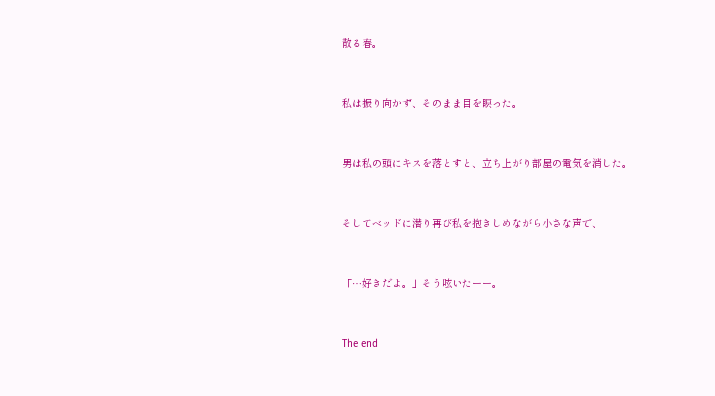散る春。



私は振り向かず、そのまま目を瞑った。



男は私の頭にキスを落とすと、立ち上がり部屋の電気を消した。



そしてベッドに潜り再び私を抱きしめながら小さな声で、



「…好きだよ。」そう呟いたーー。



The end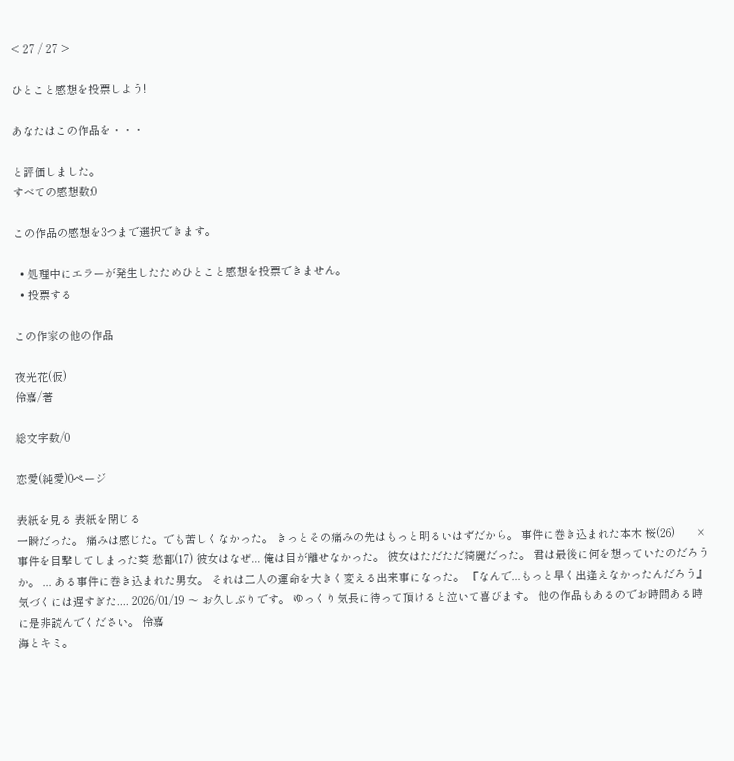< 27 / 27 >

ひとこと感想を投票しよう!

あなたはこの作品を・・・

と評価しました。
すべての感想数:0

この作品の感想を3つまで選択できます。

  • 処理中にエラーが発生したためひとこと感想を投票できません。
  • 投票する

この作家の他の作品

夜光花(仮)
伶嘉/著

総文字数/0

恋愛(純愛)0ページ

表紙を見る 表紙を閉じる
一瞬だった。 痛みは感じた。でも苦しくなかった。 きっとその痛みの先はもっと明るいはずだから。 事件に巻き込まれた本木 桜(26)       × 事件を目撃してしまった葵 愁都(17) 彼女はなぜ... 俺は目が離せなかった。 彼女はただただ綺麗だった。 君は最後に何を想っていたのだろうか。 ... ある事件に巻き込まれた男女。 それは二人の運命を大きく変える出来事になった。 『なんで...もっと早く出逢えなかったんだろう』 気づくには遅すぎた.... 2026/01/19 〜 お久しぶりです。 ゆっくり気長に待って頂けると泣いて喜びます。 他の作品もあるのでお時間ある時に是非読んでください。 伶嘉
海とキミ。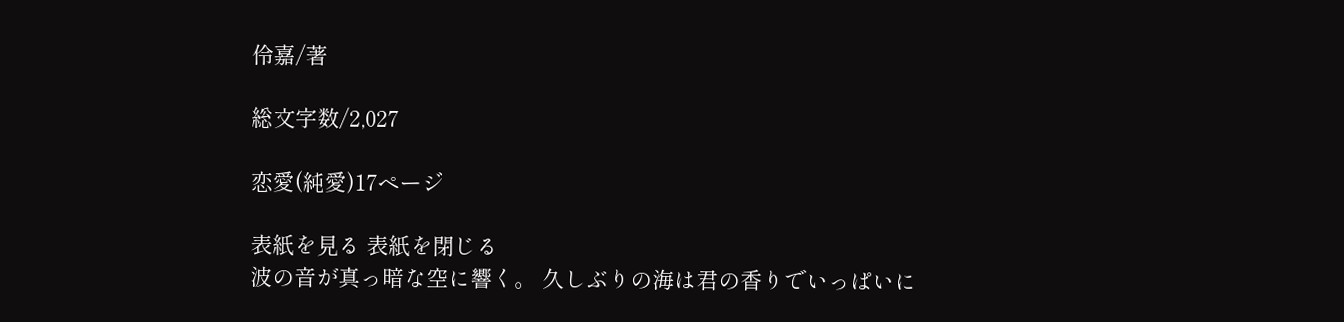伶嘉/著

総文字数/2,027

恋愛(純愛)17ページ

表紙を見る 表紙を閉じる
波の音が真っ暗な空に響く。 久しぶりの海は君の香りでいっぱいに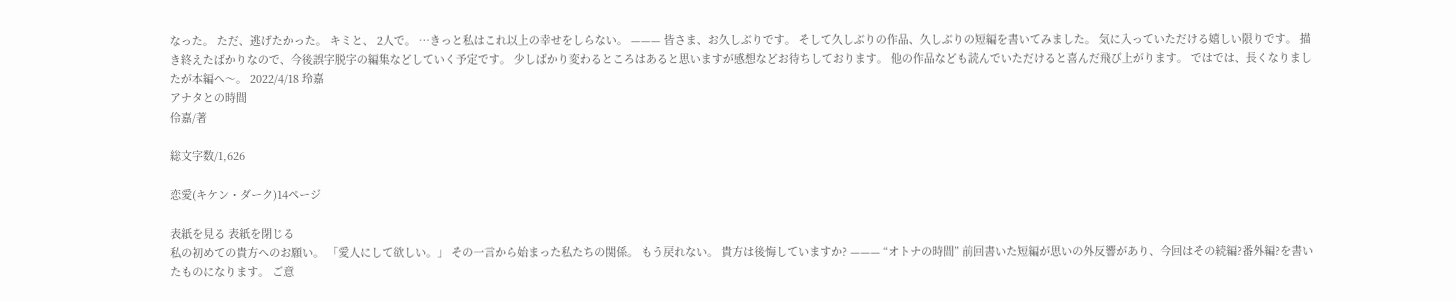なった。 ただ、逃げたかった。 キミと、 2人で。 …きっと私はこれ以上の幸せをしらない。 ——— 皆さま、お久しぶりです。 そして久しぶりの作品、久しぶりの短編を書いてみました。 気に入っていただける嬉しい限りです。 描き終えたばかりなので、今後誤字脱字の編集などしていく予定です。 少しばかり変わるところはあると思いますが感想などお待ちしております。 他の作品なども読んでいただけると喜んだ飛び上がります。 ではでは、長くなりましたが本編へ〜。 2022/4/18 玲嘉
アナタとの時間
伶嘉/著

総文字数/1,626

恋愛(キケン・ダーク)14ページ

表紙を見る 表紙を閉じる
私の初めての貴方へのお願い。 「愛人にして欲しい。」 その一言から始まった私たちの関係。 もう戻れない。 貴方は後悔していますか? ——— “オトナの時間” 前回書いた短編が思いの外反響があり、今回はその続編?番外編?を書いたものになります。 ご意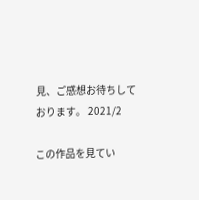見、ご感想お待ちしております。 2021/2

この作品を見てい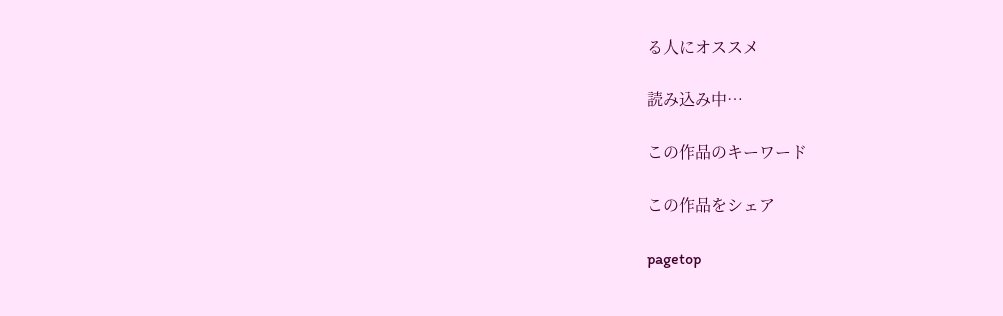る人にオススメ

読み込み中…

この作品のキーワード

この作品をシェア

pagetop